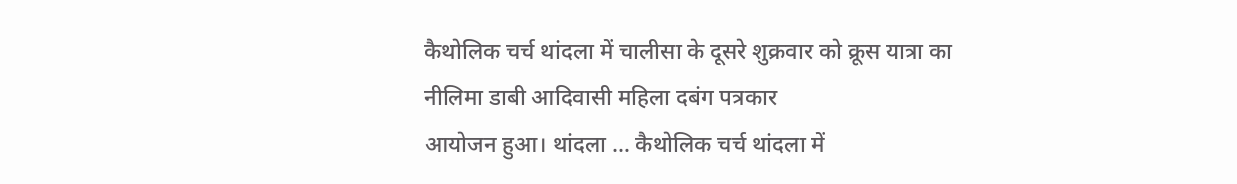कैथोलिक चर्च थांदला में चालीसा के दूसरे शुक्रवार को क्रूस यात्रा का
नीलिमा डाबी आदिवासी महिला दबंग पत्रकार
आयोजन हुआ। थांदला … कैथोलिक चर्च थांदला में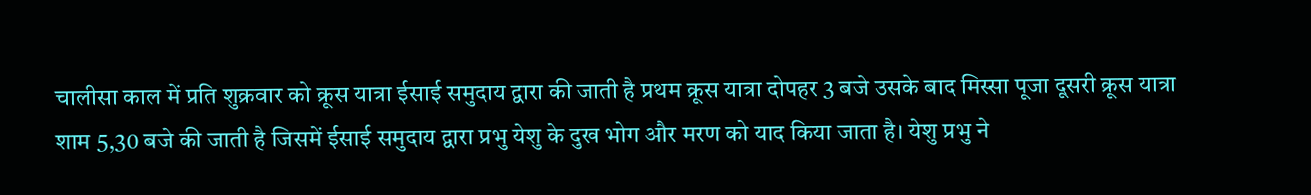चालीसा काल में प्रति शुक्रवार को क्रूस यात्रा ईसाई समुदाय द्वारा की जाती है प्रथम क्रूस यात्रा दोपहर 3 बजे उसके बाद मिस्सा पूजा दूसरी क्रूस यात्रा शाम 5,30 बजे की जाती है जिसमें ईसाई समुदाय द्वारा प्रभु येशु के दुख भोग और मरण को याद किया जाता है। येशु प्रभु ने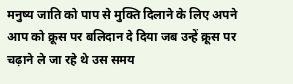मनुष्य जाति को पाप से मुक्ति दिलाने के लिए अपने आप को क्रूस पर बलिदान दे दिया जब उन्हें क्रूस पर चढ़ाने ले जा रहे थे उस समय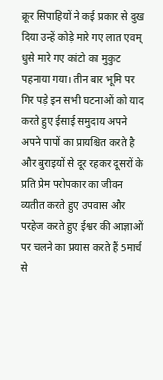क्रूर सिपाहियों ने कई प्रकार से दुख दिया उन्हें कोड़े मारे गए लात एवम् धुसे मारे गए कांटो का मुकुट पहनाया गया। तीन बार भूमि पर गिर पड़े इन सभी घटनाओं को याद करते हुए ईसाई समुदाय अपने अपने पापों का प्रायश्चित करते है और बुराइयों से दूर रहकर दूसरों के प्रति प्रेम परोपकार का जीवन व्यतीत करते हुए उपवास और परहेज करते हुए ईश्वर की आज्ञाओं पर चलने का प्रयास करते हैं 5मार्च से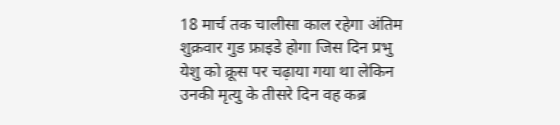18 मार्च तक चालीसा काल रहेगा अंतिम शुक्रवार गुड फ्राइडे होगा जिस दिन प्रभु येशु को क्रूस पर चढ़ाया गया था लेकिन उनकी मृत्यु के तीसरे दिन वह कब्र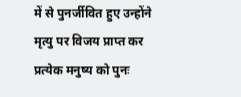में से पुनर्जीवित हुए उन्होंने मृत्यु पर विजय प्राप्त कर प्रत्येक मनुष्य को पुनः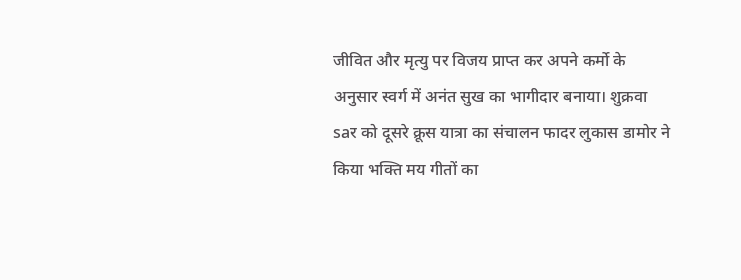जीवित और मृत्यु पर विजय प्राप्त कर अपने कर्मो के अनुसार स्वर्ग में अनंत सुख का भागीदार बनाया। शुक्रवा saर को दूसरे क्रूस यात्रा का संचालन फादर लुकास डामोर ने किया भक्ति मय गीतों का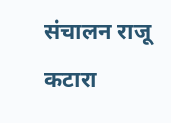संचालन राजू कटारा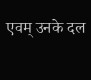एवम् उनके दल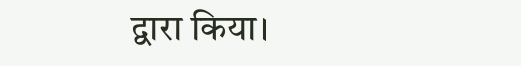द्वारा किया।